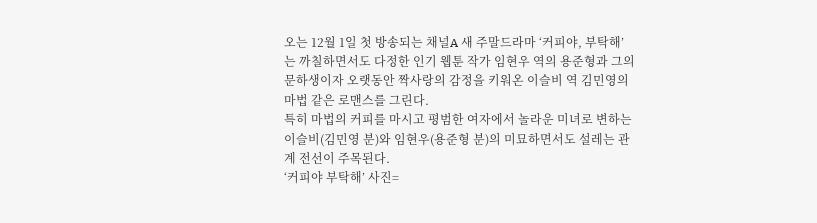오는 12월 1일 첫 방송되는 채널A 새 주말드라마 ‘커피야, 부탁해’는 까칠하면서도 다정한 인기 웹툰 작가 임현우 역의 용준형과 그의 문하생이자 오랫동안 짝사랑의 감정을 키워온 이슬비 역 김민영의 마법 같은 로맨스를 그린다.
특히 마법의 커피를 마시고 평범한 여자에서 놀라운 미녀로 변하는 이슬비(김민영 분)와 임현우(용준형 분)의 미묘하면서도 설레는 관계 전선이 주목된다.
‘커피야 부탁해’ 사진=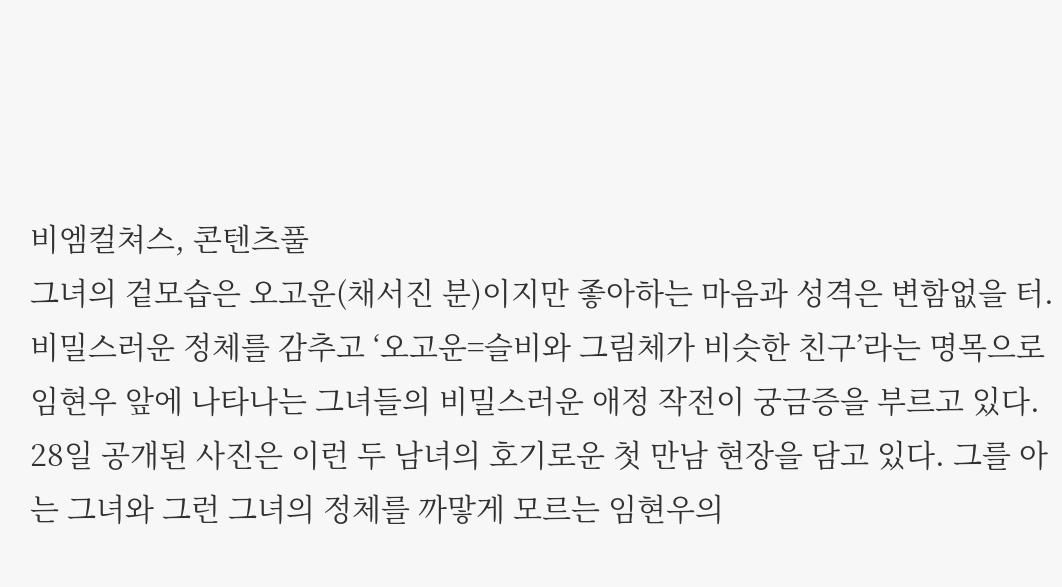비엠컬쳐스, 콘텐츠풀
그녀의 겉모습은 오고운(채서진 분)이지만 좋아하는 마음과 성격은 변함없을 터. 비밀스러운 정체를 감추고 ‘오고운=슬비와 그림체가 비슷한 친구’라는 명목으로 임현우 앞에 나타나는 그녀들의 비밀스러운 애정 작전이 궁금증을 부르고 있다.
28일 공개된 사진은 이런 두 남녀의 호기로운 첫 만남 현장을 담고 있다. 그를 아는 그녀와 그런 그녀의 정체를 까맣게 모르는 임현우의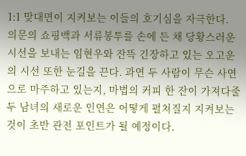1:1 맞대면이 지켜보는 이들의 호기심을 자극한다.
의문의 쇼핑백과 서류봉투를 손에 든 채 당황스러운 시선을 보내는 임현우와 잔뜩 긴장하고 있는 오고운의 시선 또한 눈길을 끈다. 과연 두 사람이 무슨 사연으로 마주하고 있는지, 마법의 커피 한 잔이 가져다줄 두 남녀의 새로운 인연은 어떻게 펼쳐질지 지켜보는 것이 초반 관전 포인트가 될 예정이다.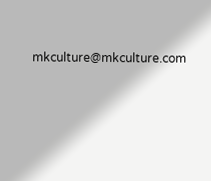mkculture@mkculture.com